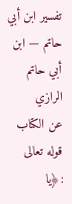تفسير ابن أبي حاتم — ابن أبي حاتم الرازي
عن الكتاب
قوله تعالى :﴿يا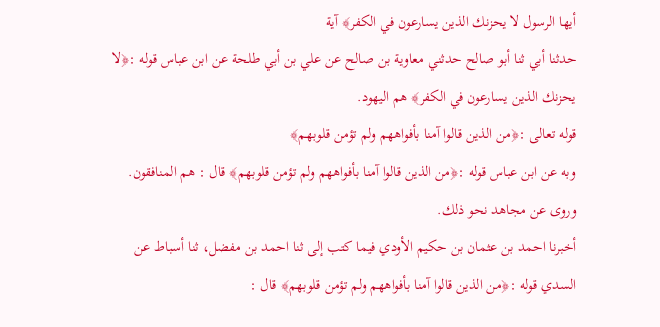أيها الرسول لا يحزنك الذين يسارعون في الكفر﴾ آية
حدثنا أبي ثنا أبو صالح حدثني معاوية بن صالح عن علي بن أبي طلحة عن ابن عباس قوله :﴿لا يحزنك الذين يسارعون في الكفر﴾ هم اليهود.
قوله تعالى :﴿من الذين قالوا آمنا بأفواههم ولم تؤمن قلوبهم﴾
وبه عن ابن عباس قوله :﴿من الذين قالوا آمنا بأفواههم ولم تؤمن قلوبهم﴾ قال : هم المنافقون. وروى عن مجاهد نحو ذلك.
أخبرنا احمد بن عثمان بن حكيم الأودي فيما كتب إلى ثنا احمد بن مفضل، ثنا أسباط عن السدي قوله :﴿من الذين قالوا آمنا بأفواههم ولم تؤمن قلوبهم﴾ قال :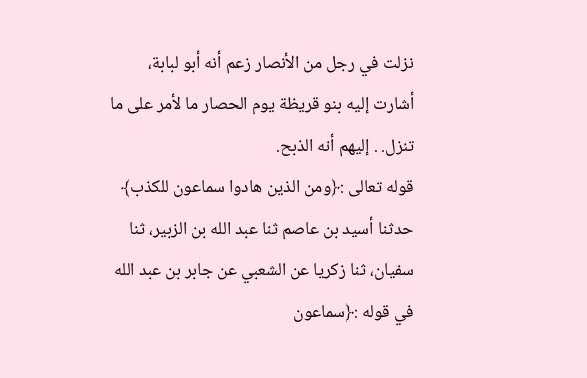نزلت في رجل من الأنصار زعم أنه أبو لبابة، أشارت إليه بنو قريظة يوم الحصار ما لأمر على ما تنزل. . إليهم أنه الذبح.
قوله تعالى :﴿ومن الذين هادوا سماعون للكذب﴾
حدثنا أسيد بن عاصم ثنا عبد الله بن الزبير، ثنا سفيان، ثنا زكريا عن الشعبي عن جابر بن عبد الله في قوله :﴿سماعون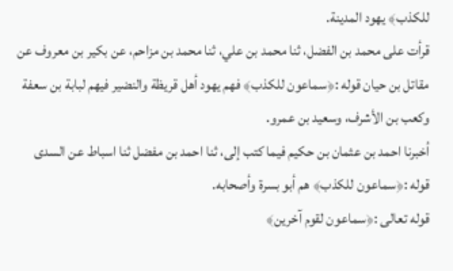للكذب﴾ يهود المدينة.
قرأت على محمد بن الفضل، ثنا محمد بن علي، ثنا محمد بن مزاحم، عن بكير بن معروف عن مقاتل بن حيان قوله :﴿سماعون للكذب﴾ فهم يهود أهل قريظة والنضير فيهم لبابة بن سعفة وكعب بن الأشرف، وسعيد بن عمرو.
أخبرنا احمد بن عثمان بن حكيم فيما كتب إلى، ثنا احمد بن مفضل ثنا اسباط عن السدى قوله :﴿سماعون للكذب﴾ هم أبو بسرة وأصحابه.
قوله تعالى :﴿سماعون لقوم آخرين﴾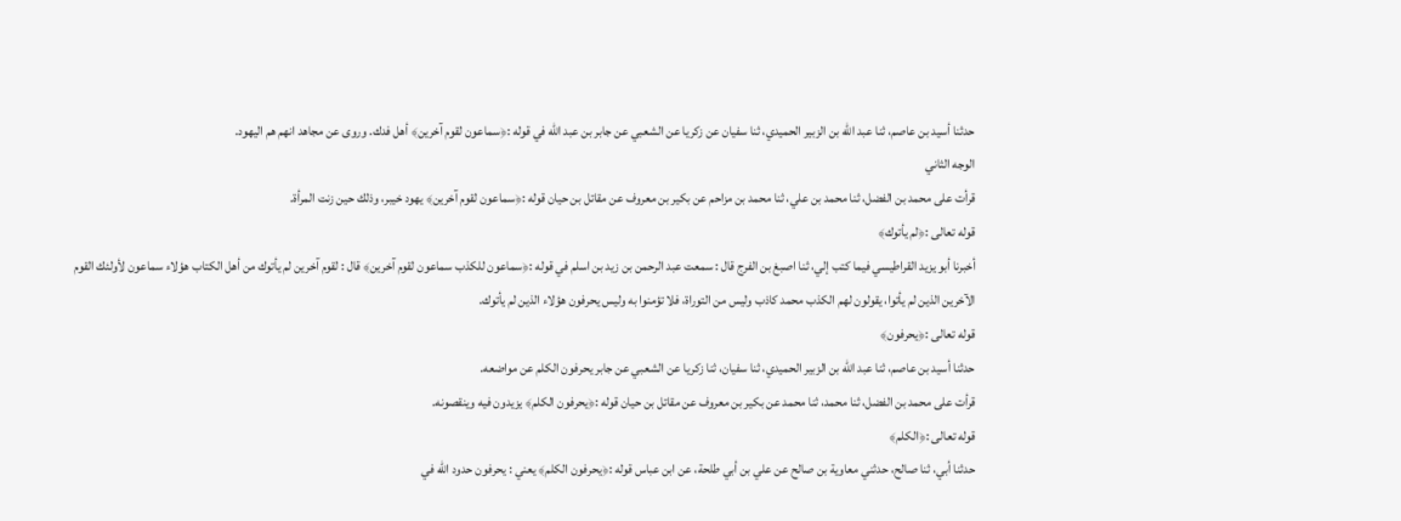حدثنا أسيد بن عاصم، ثنا عبد الله بن الزبير الحميدي، ثنا سفيان عن زكريا عن الشعبي عن جابر بن عبد الله في قوله :﴿سماعون لقوم آخرين﴾ أهل فدك. وروى عن مجاهد انهم هم اليهود.
الوجه الثاني
قرأت على محمد بن الفضل، ثنا محمد بن علي، ثنا محمد بن مزاحم عن بكير بن معروف عن مقاتل بن حيان قوله :﴿سماعون لقوم آخرين﴾ يهود خيبر، وذلك حين زنت المرأة.
قوله تعالى :﴿لم يأتوك﴾
أخبرنا أبو يزيد القراطيسي فيما كتب إلي، ثنا اصبغ بن الفرج قال : سمعت عبد الرحمن بن زيد بن اسلم في قوله :﴿سماعون للكذب سماعون لقوم آخرين﴾ قال : لقوم آخرين لم يأتوك من أهل الكتاب هؤلاء سماعون لأولئك القوم الآخرين الذين لم يأتوا، يقولون لهم الكذب محمد كاذب وليس من التوراة، فلا تؤمنوا به وليس يحرفون هؤلاء الذين لم يأتوك.
قوله تعالى :﴿يحرفون﴾
حدثنا أسيد بن عاصم، ثنا عبد الله بن الزبير الحميدي، ثنا سفيان، ثنا زكريا عن الشعبي عن جابر يحرفون الكلم عن مواضعه.
قرأت على محمد بن الفضل، ثنا محمد، ثنا محمد عن بكير بن معروف عن مقاتل بن حيان قوله :﴿يحرفون الكلم﴾ يزيدون فيه وينقصونه.
قوله تعالى :﴿الكلم﴾
حدثنا أبي، ثنا صالح، حدثني معاوية بن صالح عن علي بن أبي طلحة، عن ابن عباس قوله :﴿يحرفون الكلم﴾ يعني : يحرفون حدود الله في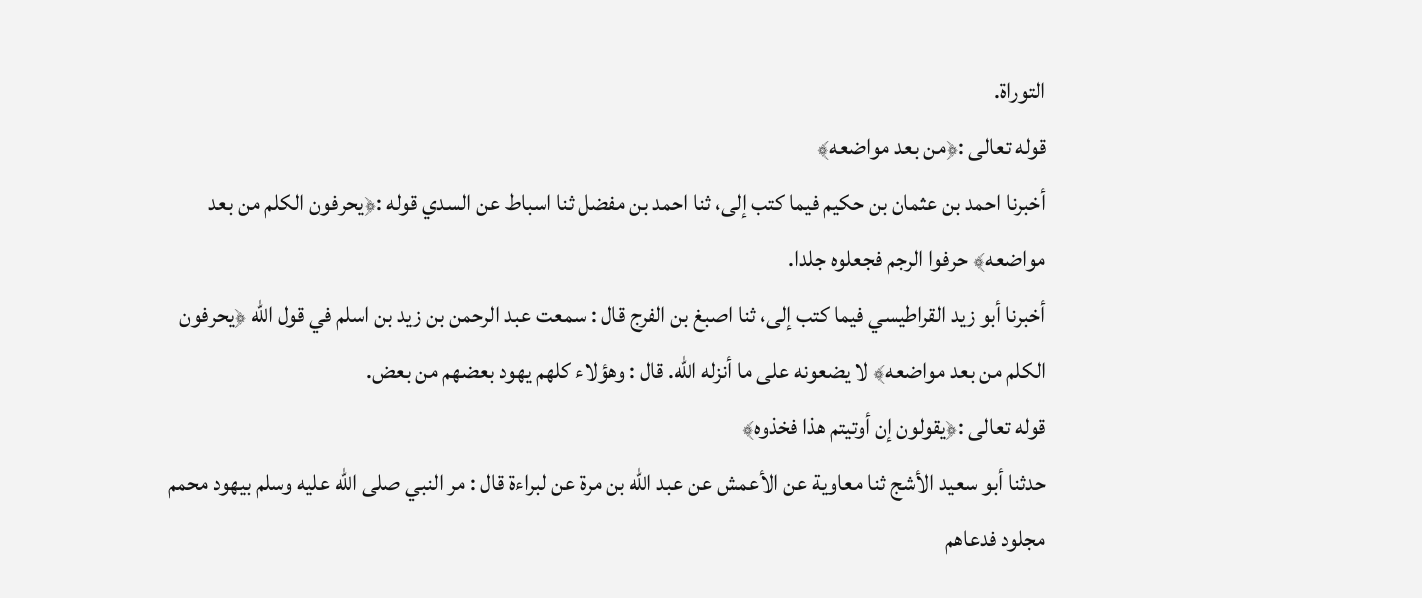التوراة.
قوله تعالى :﴿من بعد مواضعه﴾
أخبرنا احمد بن عثمان بن حكيم فيما كتب إلى، ثنا احمد بن مفضل ثنا اسباط عن السدي قوله :﴿يحرفون الكلم من بعد مواضعه﴾ حرفوا الرجم فجعلوه جلدا.
أخبرنا أبو زيد القراطيسي فيما كتب إلى، ثنا اصبغ بن الفرج قال : سمعت عبد الرحمن بن زيد بن اسلم في قول الله ﴿يحرفون الكلم من بعد مواضعه﴾ لا يضعونه على ما أنزله الله. قال : وهؤلاء كلهم يهود بعضهم من بعض.
قوله تعالى :﴿يقولون إن أوتيتم هذا فخذوه﴾
حدثنا أبو سعيد الأشج ثنا معاوية عن الأعمش عن عبد الله بن مرة عن لبراءة قال : مر النبي صلى الله عليه وسلم بيهود محمم مجلود فدعاهم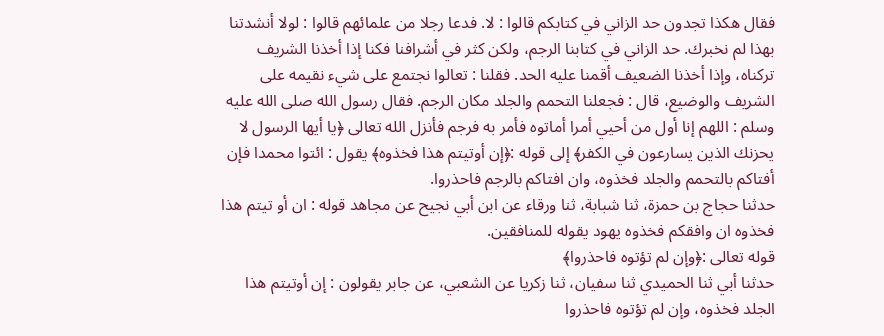فقال هكذا تجدون حد الزاني في كتابكم قالوا : لا. فدعا رجلا من علمائهم قالوا : لولا أنشدتنا بهذا لم نخبرك. حد الزاني في كتابنا الرجم، ولكن كثر في أشرافنا فكنا إذا أخذنا الشريف تركناه، وإذا أخذنا الضعيف أقمنا عليه الحد. فقلنا : تعالوا نجتمع على شيء نقيمه على الشريف والوضيع، قال : فجعلنا التحمم والجلد مكان الرجم. فقال رسول الله صلى الله عليه وسلم : اللهم إنا أول من أحيي أمرا أماتوه فأمر به فرجم فأنزل الله تعالى ﴿يا أيها الرسول لا يحزنك الذين يسارعون في الكفر﴾ إلى قوله :﴿إن أوتيتم هذا فخذوه﴾ يقول : ائتوا محمدا فإن أفتاكم بالتحمم والجلد فخذوه، وان افتاكم بالرجم فاحذروا.
حدثنا حجاج بن حمزة، ثنا شبابة، ثنا ورقاء عن ابن أبي نجيح عن مجاهد قوله : ان أو تيتم هذا فخذوه ان وافقكم فخذوه يهود يقوله للمنافقين.
قوله تعالى :﴿وإن لم تؤتوه فاحذروا﴾
حدثنا أبي ثنا الحميدي ثنا سفيان، ثنا زكريا عن الشعبي، عن جابر يقولون : إن أوتيتم هذا الجلد فخذوه، وإن لم تؤتوه فاحذروا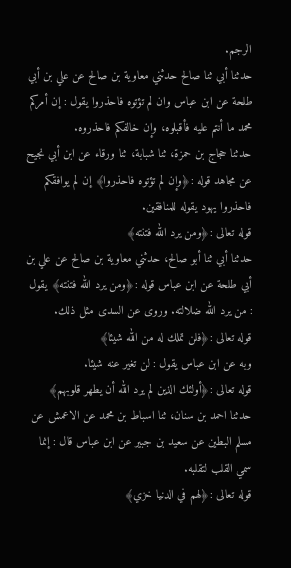الرجم.
حدثنا أبي ثنا صالح حدثني معاوية بن صالح عن علي بن أبي طلحة عن ابن عباس وان لم تؤتوه فاحذروا يقول : إن أمركم محمد ما أنتم عليه فأقبلوه، وإن خالفكم فاحذروه.
حدثنا حجاج بن حمزة، ثنا شبابة، ثنا ورقاء عن ابن أبي نجيح عن مجاهد قوله :﴿وإن لم تؤتوه فاحذروا﴾ إن لم يوافقكم فاحذروا يهود يقوله للمنافقين.
قوله تعالى :﴿ومن يرد الله فتنته﴾
حدثنا أبي ثنا أبو صالح، حدثني معاوية بن صالح عن علي بن أبي طلحة عن ابن عباس قوله :﴿ومن يرد الله فتنته﴾ يقول : من يرد الله ضلالته. وروى عن السدى مثل ذلك.
قوله تعالى :﴿فلن تملك له من الله شيئا﴾
وبه عن ابن عباس يقول : لن تغير عنه شيئا.
قوله تعالى :﴿أولئك الذين لم يرد الله أن يطهر قلوبهم﴾
حدثنا احمد بن سنان، ثنا اسباط بن محمد عن الاعمش عن مسلم البطين عن سعيد بن جبير عن ابن عباس قال : إنما سمي القلب لتقلبه.
قوله تعالى :﴿لهم في الدنيا خزي﴾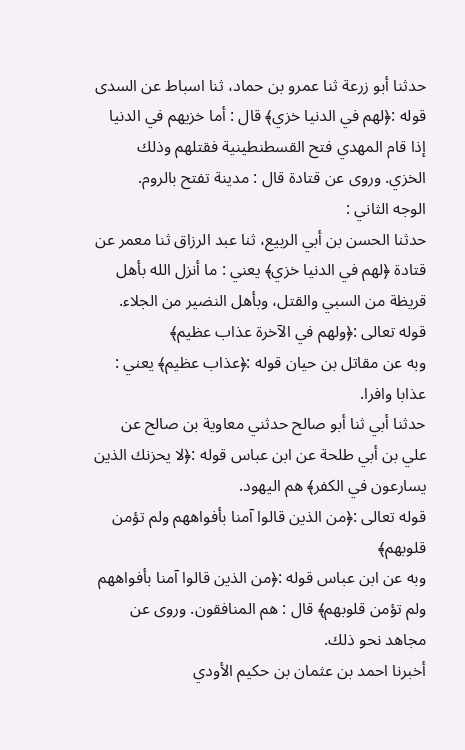حدثنا أبو زرعة ثنا عمرو بن حماد، ثنا اسباط عن السدى قوله :﴿لهم في الدنيا خزي﴾ قال : أما خزيهم في الدنيا إذا قام المهدي فتح القسطنطينية فقتلهم وذلك الخزي. وروى عن قتادة قال : مدينة تفتح بالروم.
الوجه الثاني :
حدثنا الحسن بن أبي الربيع، ثنا عبد الرزاق ثنا معمر عن قتادة ﴿لهم في الدنيا خزي﴾ يعني : ما أنزل الله بأهل قريظة من السبي والقتل، وبأهل النضير من الجلاء.
قوله تعالى :﴿ولهم في الآخرة عذاب عظيم﴾
وبه عن مقاتل بن حيان قوله :﴿عذاب عظيم﴾ يعني : عذابا وافرا.
حدثنا أبي ثنا أبو صالح حدثني معاوية بن صالح عن علي بن أبي طلحة عن ابن عباس قوله :﴿لا يحزنك الذين يسارعون في الكفر﴾ هم اليهود.
قوله تعالى :﴿من الذين قالوا آمنا بأفواههم ولم تؤمن قلوبهم﴾
وبه عن ابن عباس قوله :﴿من الذين قالوا آمنا بأفواههم ولم تؤمن قلوبهم﴾ قال : هم المنافقون. وروى عن مجاهد نحو ذلك.
أخبرنا احمد بن عثمان بن حكيم الأودي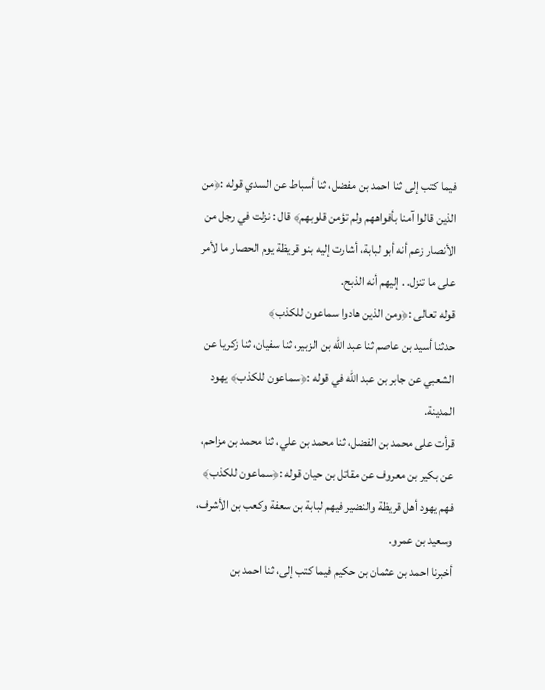فيما كتب إلى ثنا احمد بن مفضل، ثنا أسباط عن السدي قوله :﴿من الذين قالوا آمنا بأفواههم ولم تؤمن قلوبهم﴾ قال : نزلت في رجل من الأنصار زعم أنه أبو لبابة، أشارت إليه بنو قريظة يوم الحصار ما لأمر على ما تنزل. . إليهم أنه الذبح.
قوله تعالى :﴿ومن الذين هادوا سماعون للكذب﴾
حدثنا أسيد بن عاصم ثنا عبد الله بن الزبير، ثنا سفيان، ثنا زكريا عن الشعبي عن جابر بن عبد الله في قوله :﴿سماعون للكذب﴾ يهود المدينة.
قرأت على محمد بن الفضل، ثنا محمد بن علي، ثنا محمد بن مزاحم، عن بكير بن معروف عن مقاتل بن حيان قوله :﴿سماعون للكذب﴾ فهم يهود أهل قريظة والنضير فيهم لبابة بن سعفة وكعب بن الأشرف، وسعيد بن عمرو.
أخبرنا احمد بن عثمان بن حكيم فيما كتب إلى، ثنا احمد بن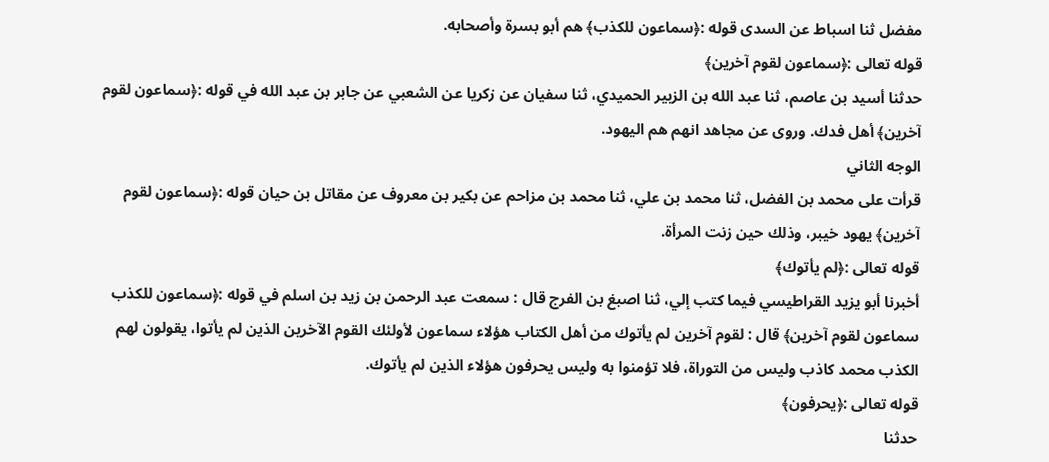مفضل ثنا اسباط عن السدى قوله :﴿سماعون للكذب﴾ هم أبو بسرة وأصحابه.
قوله تعالى :﴿سماعون لقوم آخرين﴾
حدثنا أسيد بن عاصم، ثنا عبد الله بن الزبير الحميدي، ثنا سفيان عن زكريا عن الشعبي عن جابر بن عبد الله في قوله :﴿سماعون لقوم آخرين﴾ أهل فدك. وروى عن مجاهد انهم هم اليهود.
الوجه الثاني
قرأت على محمد بن الفضل، ثنا محمد بن علي، ثنا محمد بن مزاحم عن بكير بن معروف عن مقاتل بن حيان قوله :﴿سماعون لقوم آخرين﴾ يهود خيبر، وذلك حين زنت المرأة.
قوله تعالى :﴿لم يأتوك﴾
أخبرنا أبو يزيد القراطيسي فيما كتب إلي، ثنا اصبغ بن الفرج قال : سمعت عبد الرحمن بن زيد بن اسلم في قوله :﴿سماعون للكذب سماعون لقوم آخرين﴾ قال : لقوم آخرين لم يأتوك من أهل الكتاب هؤلاء سماعون لأولئك القوم الآخرين الذين لم يأتوا، يقولون لهم الكذب محمد كاذب وليس من التوراة، فلا تؤمنوا به وليس يحرفون هؤلاء الذين لم يأتوك.
قوله تعالى :﴿يحرفون﴾
حدثنا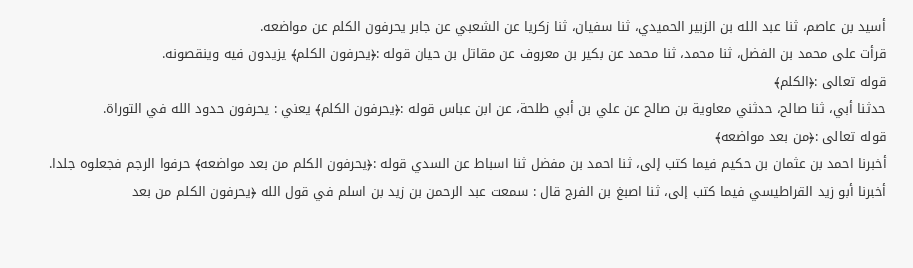أسيد بن عاصم، ثنا عبد الله بن الزبير الحميدي، ثنا سفيان، ثنا زكريا عن الشعبي عن جابر يحرفون الكلم عن مواضعه.
قرأت على محمد بن الفضل، ثنا محمد، ثنا محمد عن بكير بن معروف عن مقاتل بن حيان قوله :﴿يحرفون الكلم﴾ يزيدون فيه وينقصونه.
قوله تعالى :﴿الكلم﴾
حدثنا أبي، ثنا صالح، حدثني معاوية بن صالح عن علي بن أبي طلحة، عن ابن عباس قوله :﴿يحرفون الكلم﴾ يعني : يحرفون حدود الله في التوراة.
قوله تعالى :﴿من بعد مواضعه﴾
أخبرنا احمد بن عثمان بن حكيم فيما كتب إلى، ثنا احمد بن مفضل ثنا اسباط عن السدي قوله :﴿يحرفون الكلم من بعد مواضعه﴾ حرفوا الرجم فجعلوه جلدا.
أخبرنا أبو زيد القراطيسي فيما كتب إلى، ثنا اصبغ بن الفرج قال : سمعت عبد الرحمن بن زيد بن اسلم في قول الله ﴿يحرفون الكلم من بعد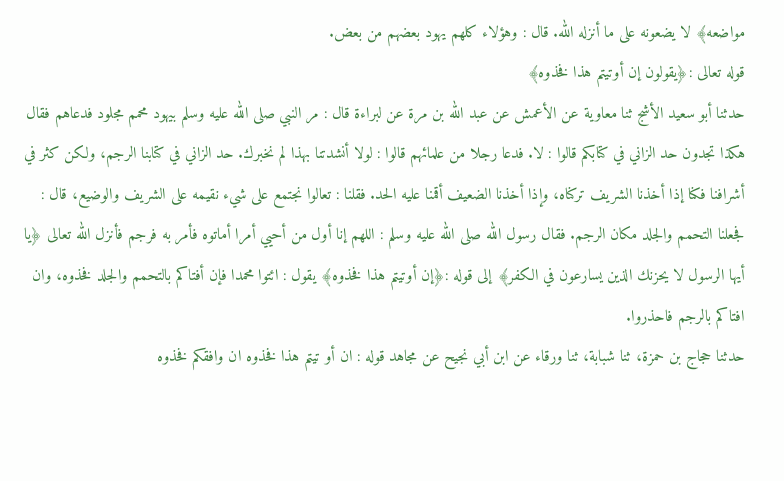مواضعه﴾ لا يضعونه على ما أنزله الله. قال : وهؤلاء كلهم يهود بعضهم من بعض.
قوله تعالى :﴿يقولون إن أوتيتم هذا فخذوه﴾
حدثنا أبو سعيد الأشج ثنا معاوية عن الأعمش عن عبد الله بن مرة عن لبراءة قال : مر النبي صلى الله عليه وسلم بيهود محمم مجلود فدعاهم فقال هكذا تجدون حد الزاني في كتابكم قالوا : لا. فدعا رجلا من علمائهم قالوا : لولا أنشدتنا بهذا لم نخبرك. حد الزاني في كتابنا الرجم، ولكن كثر في أشرافنا فكنا إذا أخذنا الشريف تركناه، وإذا أخذنا الضعيف أقمنا عليه الحد. فقلنا : تعالوا نجتمع على شيء نقيمه على الشريف والوضيع، قال : فجعلنا التحمم والجلد مكان الرجم. فقال رسول الله صلى الله عليه وسلم : اللهم إنا أول من أحيي أمرا أماتوه فأمر به فرجم فأنزل الله تعالى ﴿يا أيها الرسول لا يحزنك الذين يسارعون في الكفر﴾ إلى قوله :﴿إن أوتيتم هذا فخذوه﴾ يقول : ائتوا محمدا فإن أفتاكم بالتحمم والجلد فخذوه، وان افتاكم بالرجم فاحذروا.
حدثنا حجاج بن حمزة، ثنا شبابة، ثنا ورقاء عن ابن أبي نجيح عن مجاهد قوله : ان أو تيتم هذا فخذوه ان وافقكم فخذوه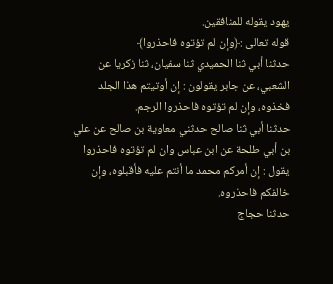يهود يقوله للمنافقين.
قوله تعالى :﴿وإن لم تؤتوه فاحذروا﴾
حدثنا أبي ثنا الحميدي ثنا سفيان، ثنا زكريا عن الشعبي، عن جابر يقولون : إن أوتيتم هذا الجلد فخذوه، وإن لم تؤتوه فاحذروا الرجم.
حدثنا أبي ثنا صالح حدثني معاوية بن صالح عن علي بن أبي طلحة عن ابن عباس وان لم تؤتوه فاحذروا يقول : إن أمركم محمد ما أنتم عليه فأقبلوه، وإن خالفكم فاحذروه.
حدثنا حجاج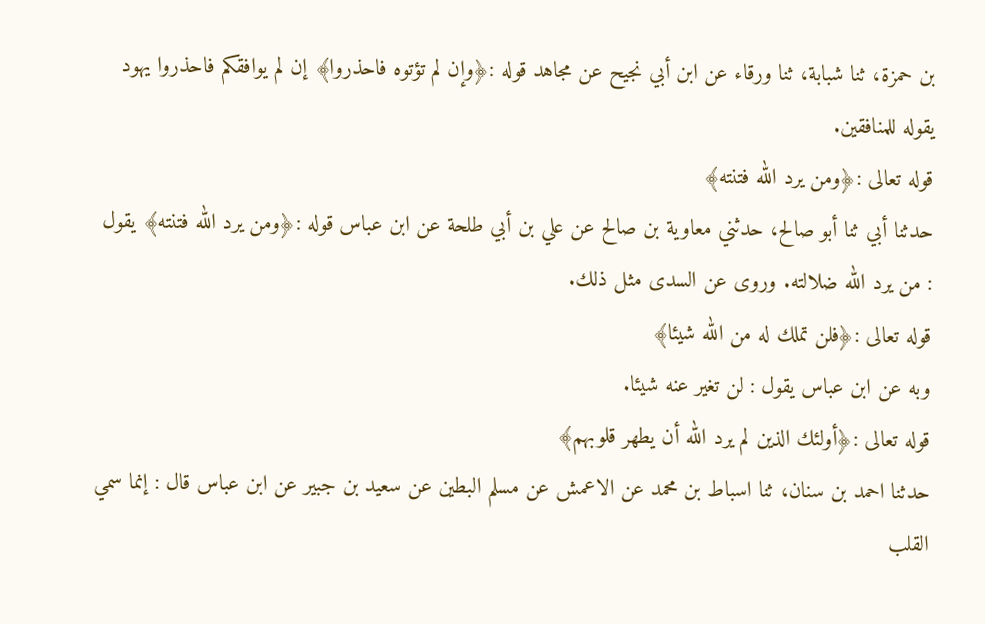بن حمزة، ثنا شبابة، ثنا ورقاء عن ابن أبي نجيح عن مجاهد قوله :﴿وإن لم تؤتوه فاحذروا﴾ إن لم يوافقكم فاحذروا يهود يقوله للمنافقين.
قوله تعالى :﴿ومن يرد الله فتنته﴾
حدثنا أبي ثنا أبو صالح، حدثني معاوية بن صالح عن علي بن أبي طلحة عن ابن عباس قوله :﴿ومن يرد الله فتنته﴾ يقول : من يرد الله ضلالته. وروى عن السدى مثل ذلك.
قوله تعالى :﴿فلن تملك له من الله شيئا﴾
وبه عن ابن عباس يقول : لن تغير عنه شيئا.
قوله تعالى :﴿أولئك الذين لم يرد الله أن يطهر قلوبهم﴾
حدثنا احمد بن سنان، ثنا اسباط بن محمد عن الاعمش عن مسلم البطين عن سعيد بن جبير عن ابن عباس قال : إنما سمي القلب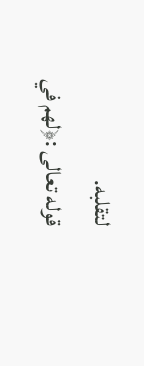لتقلبه.
قوله تعالى :﴿لهم في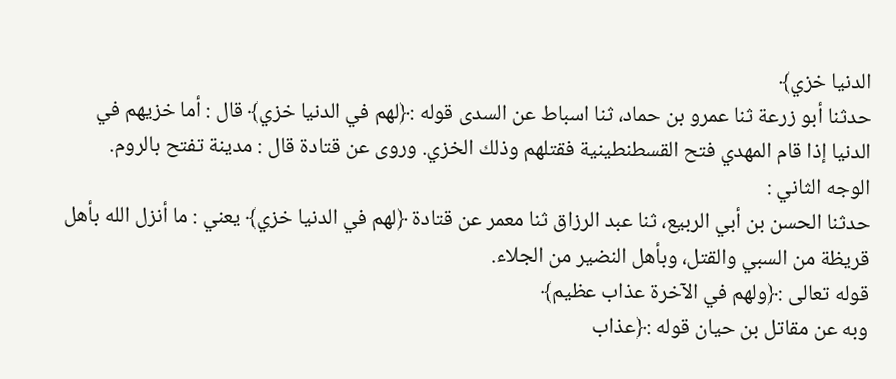الدنيا خزي﴾
حدثنا أبو زرعة ثنا عمرو بن حماد، ثنا اسباط عن السدى قوله :﴿لهم في الدنيا خزي﴾ قال : أما خزيهم في الدنيا إذا قام المهدي فتح القسطنطينية فقتلهم وذلك الخزي. وروى عن قتادة قال : مدينة تفتح بالروم.
الوجه الثاني :
حدثنا الحسن بن أبي الربيع، ثنا عبد الرزاق ثنا معمر عن قتادة ﴿لهم في الدنيا خزي﴾ يعني : ما أنزل الله بأهل قريظة من السبي والقتل، وبأهل النضير من الجلاء.
قوله تعالى :﴿ولهم في الآخرة عذاب عظيم﴾
وبه عن مقاتل بن حيان قوله :﴿عذاب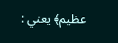عظيم﴾ يعني :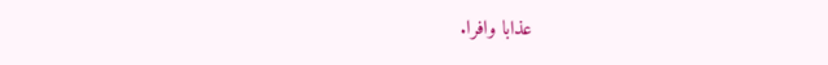عذابا وافرا.